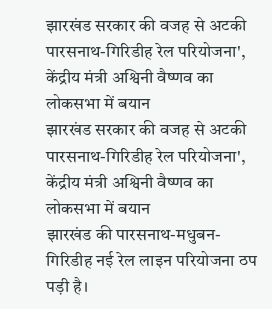झारखंड सरकार की वजह से अटकी पारसनाथ-गिरिडीह रेल परियोजना', केंद्रीय मंत्री अश्विनी वैष्णव का लोकसभा में बयान
झारखंड सरकार की वजह से अटकी पारसनाथ-गिरिडीह रेल परियोजना', केंद्रीय मंत्री अश्विनी वैष्णव का लोकसभा में बयान
झारखंड की पारसनाथ-मधुबन-गिरिडीह नई रेल लाइन परियोजना ठप पड़ी है।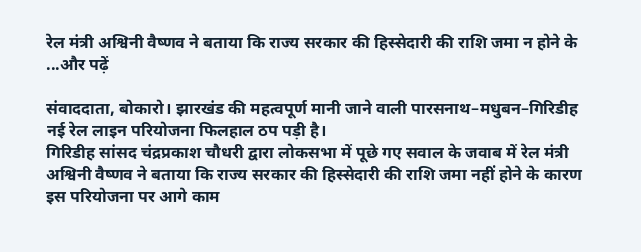रेल मंत्री अश्विनी वैष्णव ने बताया कि राज्य सरकार की हिस्सेदारी की राशि जमा न होने के ...और पढ़ें

संवाददाता, बोकारो। झारखंड की महत्वपूर्ण मानी जाने वाली पारसनाथ–मधुबन–गिरिडीह नई रेल लाइन परियोजना फिलहाल ठप पड़ी है।
गिरिडीह सांसद चंद्रप्रकाश चौधरी द्वारा लोकसभा में पूछे गए सवाल के जवाब में रेल मंत्री अश्विनी वैष्णव ने बताया कि राज्य सरकार की हिस्सेदारी की राशि जमा नहीं होने के कारण इस परियोजना पर आगे काम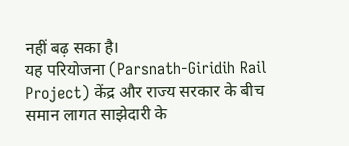नहीं बढ़ सका है।
यह परियोजना (Parsnath-Giridih Rail Project) केंद्र और राज्य सरकार के बीच समान लागत साझेदारी के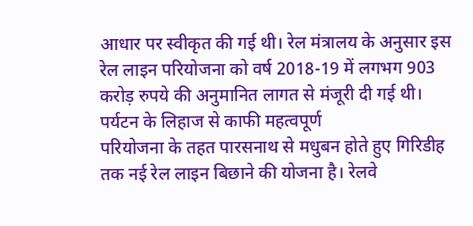आधार पर स्वीकृत की गई थी। रेल मंत्रालय के अनुसार इस रेल लाइन परियोजना को वर्ष 2018-19 में लगभग 903 करोड़ रुपये की अनुमानित लागत से मंजूरी दी गई थी।
पर्यटन के लिहाज से काफी महत्वपूर्ण
परियोजना के तहत पारसनाथ से मधुबन होते हुए गिरिडीह तक नई रेल लाइन बिछाने की योजना है। रेलवे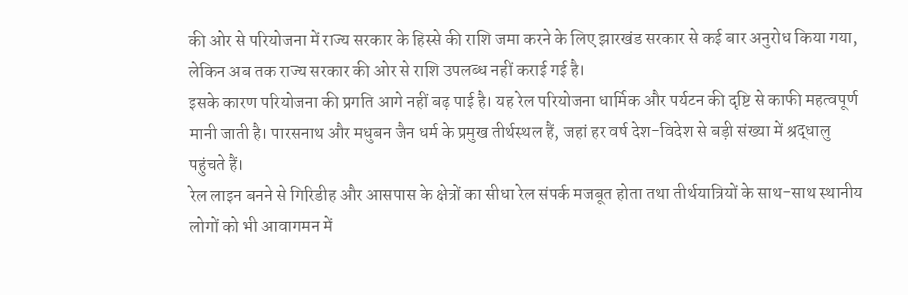की ओर से परियोजना में राज्य सरकार के हिस्से की राशि जमा करने के लिए झारखंड सरकार से कई बार अनुरोध किया गया, लेकिन अब तक राज्य सरकार की ओर से राशि उपलब्ध नहीं कराई गई है।
इसके कारण परियोजना की प्रगति आगे नहीं बढ़ पाई है। यह रेल परियोजना धार्मिक और पर्यटन की दृष्टि से काफी महत्वपूर्ण मानी जाती है। पारसनाथ और मधुबन जैन धर्म के प्रमुख तीर्थस्थल हैं, जहां हर वर्ष देश-विदेश से बड़ी संख्या में श्रद्धालु पहुंचते हैं।
रेल लाइन बनने से गिरिडीह और आसपास के क्षेत्रों का सीधा रेल संपर्क मजबूत होता तथा तीर्थयात्रियों के साथ-साथ स्थानीय लोगों को भी आवागमन में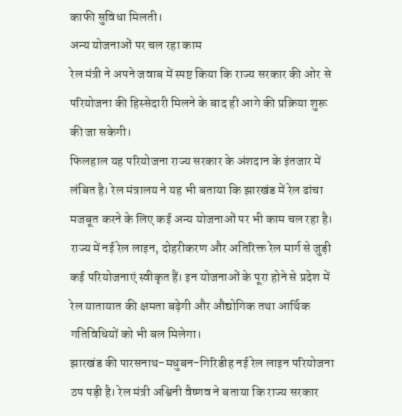काफी सुविधा मिलती।
अन्य योजनाओं पर चल रहा काम
रेल मंत्री ने अपने जवाब में स्पष्ट किया कि राज्य सरकार की ओर से परियोजना की हिस्सेदारी मिलने के बाद ही आगे की प्रक्रिया शुरू की जा सकेगी।
फिलहाल यह परियोजना राज्य सरकार के अंशदान के इंतजार में लंबित है। रेल मंत्रालय ने यह भी बताया कि झारखंड में रेल ढांचा मजबूत करने के लिए कई अन्य योजनाओं पर भी काम चल रहा है।
राज्य में नई रेल लाइन, दोहरीकरण और अतिरिक्त रेल मार्ग से जुड़ी कई परियोजनाएं स्वीकृत हैं। इन योजनाओं के पूरा होने से प्रदेश में रेल यातायात की क्षमता बढ़ेगी और औद्योगिक तथा आर्थिक गतिविधियों को भी बल मिलेगा।
झारखंड की पारसनाथ-मधुबन-गिरिडीह नई रेल लाइन परियोजना ठप पड़ी है। रेल मंत्री अश्विनी वैष्णव ने बताया कि राज्य सरकार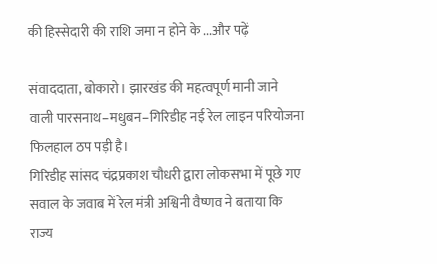की हिस्सेदारी की राशि जमा न होने के ...और पढ़ें

संवाददाता, बोकारो। झारखंड की महत्वपूर्ण मानी जाने वाली पारसनाथ–मधुबन–गिरिडीह नई रेल लाइन परियोजना फिलहाल ठप पड़ी है।
गिरिडीह सांसद चंद्रप्रकाश चौधरी द्वारा लोकसभा में पूछे गए सवाल के जवाब में रेल मंत्री अश्विनी वैष्णव ने बताया कि राज्य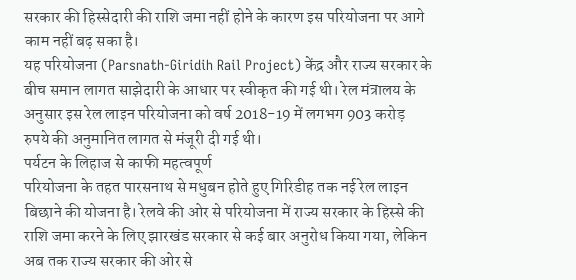सरकार की हिस्सेदारी की राशि जमा नहीं होने के कारण इस परियोजना पर आगे काम नहीं बढ़ सका है।
यह परियोजना (Parsnath-Giridih Rail Project) केंद्र और राज्य सरकार के बीच समान लागत साझेदारी के आधार पर स्वीकृत की गई थी। रेल मंत्रालय के अनुसार इस रेल लाइन परियोजना को वर्ष 2018-19 में लगभग 903 करोड़ रुपये की अनुमानित लागत से मंजूरी दी गई थी।
पर्यटन के लिहाज से काफी महत्वपूर्ण
परियोजना के तहत पारसनाथ से मधुबन होते हुए गिरिडीह तक नई रेल लाइन बिछाने की योजना है। रेलवे की ओर से परियोजना में राज्य सरकार के हिस्से की राशि जमा करने के लिए झारखंड सरकार से कई बार अनुरोध किया गया, लेकिन अब तक राज्य सरकार की ओर से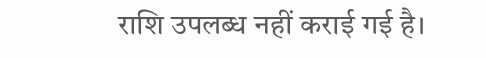राशि उपलब्ध नहीं कराई गई है।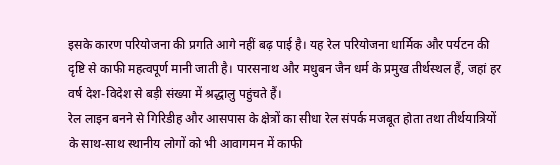इसके कारण परियोजना की प्रगति आगे नहीं बढ़ पाई है। यह रेल परियोजना धार्मिक और पर्यटन की दृष्टि से काफी महत्वपूर्ण मानी जाती है। पारसनाथ और मधुबन जैन धर्म के प्रमुख तीर्थस्थल हैं, जहां हर वर्ष देश-विदेश से बड़ी संख्या में श्रद्धालु पहुंचते हैं।
रेल लाइन बनने से गिरिडीह और आसपास के क्षेत्रों का सीधा रेल संपर्क मजबूत होता तथा तीर्थयात्रियों के साथ-साथ स्थानीय लोगों को भी आवागमन में काफी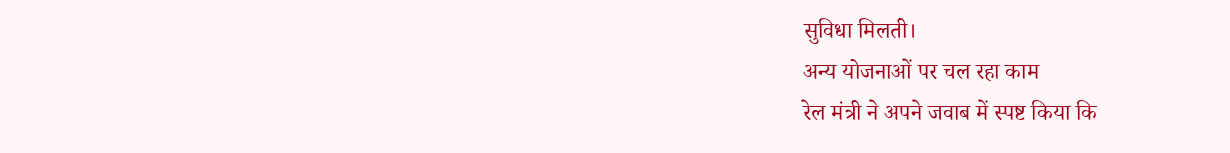सुविधा मिलती।
अन्य योजनाओं पर चल रहा काम
रेल मंत्री ने अपने जवाब में स्पष्ट किया कि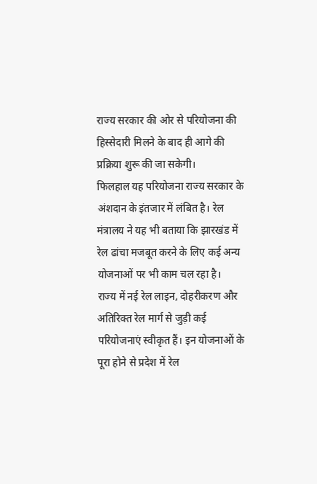राज्य सरकार की ओर से परियोजना की हिस्सेदारी मिलने के बाद ही आगे की प्रक्रिया शुरू की जा सकेगी।
फिलहाल यह परियोजना राज्य सरकार के अंशदान के इंतजार में लंबित है। रेल मंत्रालय ने यह भी बताया कि झारखंड में रेल ढांचा मजबूत करने के लिए कई अन्य योजनाओं पर भी काम चल रहा है।
राज्य में नई रेल लाइन, दोहरीकरण और अतिरिक्त रेल मार्ग से जुड़ी कई परियोजनाएं स्वीकृत हैं। इन योजनाओं के पूरा होने से प्रदेश में रेल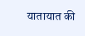यातायात की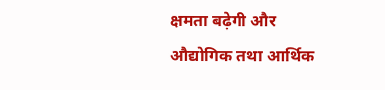क्षमता बढ़ेगी और औद्योगिक तथा आर्थिक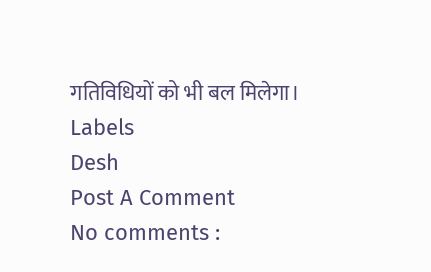गतिविधियों को भी बल मिलेगा।
Labels
Desh
Post A Comment
No comments :